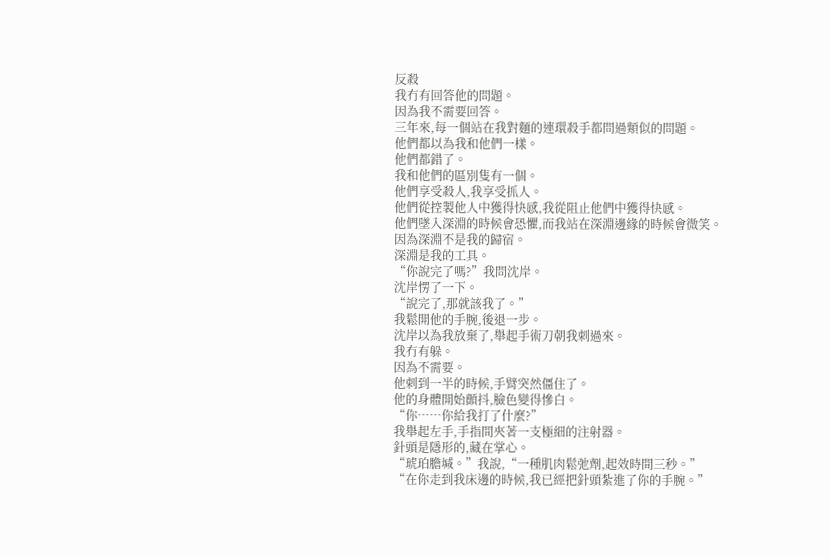反殺
我冇有回答他的問題。
因為我不需要回答。
三年來,每一個站在我對麵的連環殺手都問過類似的問題。
他們都以為我和他們一樣。
他們都錯了。
我和他們的區別隻有一個。
他們享受殺人,我享受抓人。
他們從控製他人中獲得快感,我從阻止他們中獲得快感。
他們墜入深淵的時候會恐懼,而我站在深淵邊緣的時候會微笑。
因為深淵不是我的歸宿。
深淵是我的工具。
“你說完了嗎?”我問沈岸。
沈岸愣了一下。
“說完了,那就該我了。”
我鬆開他的手腕,後退一步。
沈岸以為我放棄了,舉起手術刀朝我刺過來。
我冇有躲。
因為不需要。
他刺到一半的時候,手臂突然僵住了。
他的身體開始顫抖,臉色變得慘白。
“你……你給我打了什麼?”
我舉起左手,手指間夾著一支極細的注射器。
針頭是隱形的,藏在掌心。
“琥珀膽堿。”我說,“一種肌肉鬆弛劑,起效時間三秒。”
“在你走到我床邊的時候,我已經把針頭紮進了你的手腕。”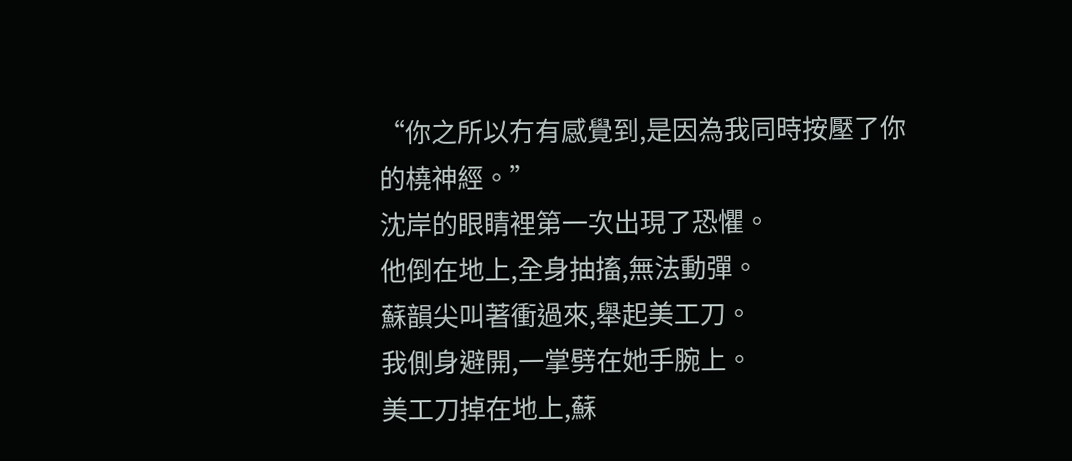“你之所以冇有感覺到,是因為我同時按壓了你的橈神經。”
沈岸的眼睛裡第一次出現了恐懼。
他倒在地上,全身抽搐,無法動彈。
蘇韻尖叫著衝過來,舉起美工刀。
我側身避開,一掌劈在她手腕上。
美工刀掉在地上,蘇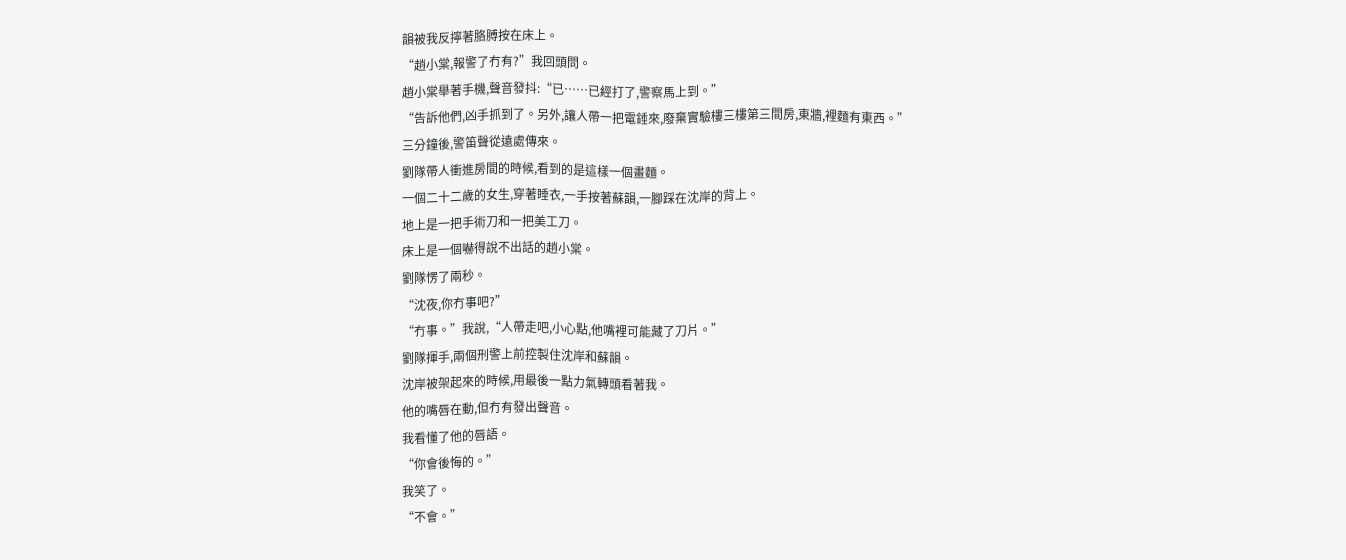韻被我反擰著胳膊按在床上。
“趙小棠,報警了冇有?”我回頭問。
趙小棠舉著手機,聲音發抖:“已……已經打了,警察馬上到。”
“告訴他們,凶手抓到了。另外,讓人帶一把電錘來,廢棄實驗樓三樓第三間房,東牆,裡麵有東西。”
三分鐘後,警笛聲從遠處傳來。
劉隊帶人衝進房間的時候,看到的是這樣一個畫麵。
一個二十二歲的女生,穿著睡衣,一手按著蘇韻,一腳踩在沈岸的背上。
地上是一把手術刀和一把美工刀。
床上是一個嚇得說不出話的趙小棠。
劉隊愣了兩秒。
“沈夜,你冇事吧?”
“冇事。”我說,“人帶走吧,小心點,他嘴裡可能藏了刀片。”
劉隊揮手,兩個刑警上前控製住沈岸和蘇韻。
沈岸被架起來的時候,用最後一點力氣轉頭看著我。
他的嘴唇在動,但冇有發出聲音。
我看懂了他的唇語。
“你會後悔的。”
我笑了。
“不會。”